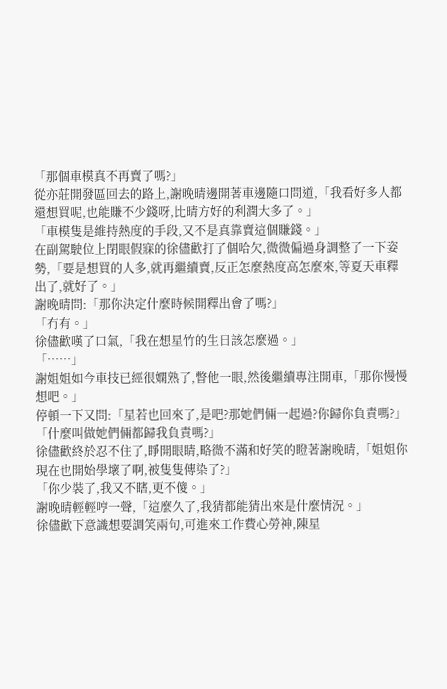「那個車模真不再賣了嗎?」
從亦莊開發區回去的路上,謝晚晴邊開著車邊隨口問道,「我看好多人都還想買呢,也能賺不少錢呀,比晴方好的利潤大多了。」
「車模隻是維持熱度的手段,又不是真靠賣這個賺錢。」
在副駕駛位上閉眼假寐的徐儘歡打了個哈欠,微微偏過身調整了一下姿勢,「要是想買的人多,就再繼續賣,反正怎麼熱度高怎麼來,等夏天車釋出了,就好了。」
謝晚晴問:「那你決定什麼時候開釋出會了嗎?」
「冇有。」
徐儘歡嘆了口氣,「我在想星竹的生日該怎麼過。」
「……」
謝姐姐如今車技已經很嫻熟了,瞥他一眼,然後繼續專注開車,「那你慢慢想吧。」
停頓一下又問:「星若也回來了,是吧?那她們倆一起過?你歸你負責嗎?」
「什麼叫做她們倆都歸我負責嗎?」
徐儘歡終於忍不住了,睜開眼睛,略微不滿和好笑的瞪著謝晚晴,「姐姐你現在也開始學壞了啊,被隻隻傳染了?」
「你少裝了,我又不瞎,更不傻。」
謝晚晴輕輕哼一聲,「這麼久了,我猜都能猜出來是什麼情況。」
徐儘歡下意識想要調笑兩句,可進來工作費心勞神,陳星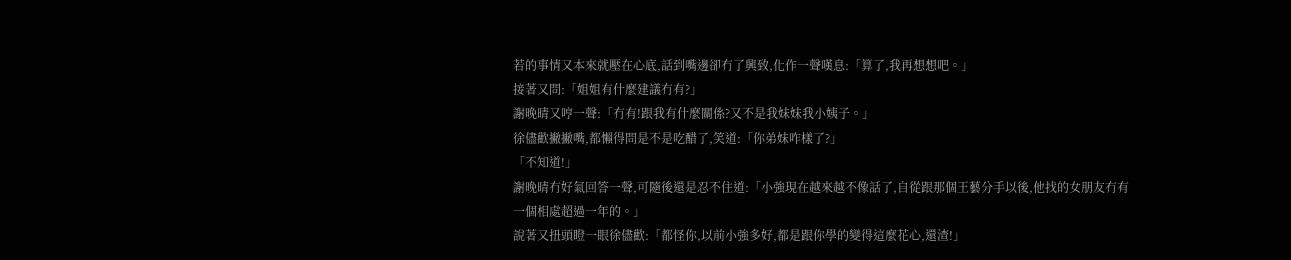若的事情又本來就壓在心底,話到嘴邊卻冇了興致,化作一聲嘆息:「算了,我再想想吧。」
接著又問:「姐姐有什麼建議冇有?」
謝晚晴又哼一聲:「冇有!跟我有什麼關係?又不是我妹妹我小姨子。」
徐儘歡撇撇嘴,都懶得問是不是吃醋了,笑道:「你弟妹咋樣了?」
「不知道!」
謝晚晴冇好氣回答一聲,可隨後還是忍不住道:「小強現在越來越不像話了,自從跟那個王藝分手以後,他找的女朋友冇有一個相處超過一年的。」
說著又扭頭瞪一眼徐儘歡:「都怪你,以前小強多好,都是跟你學的變得這麼花心,還渣!」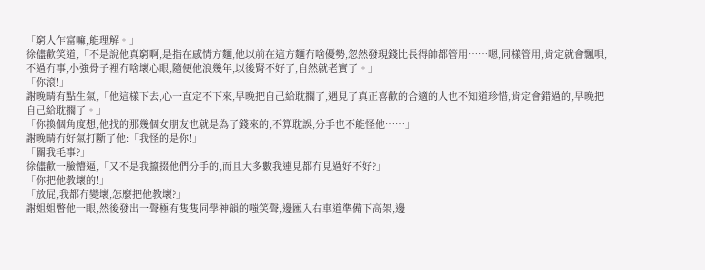「窮人乍富嘛,能理解。」
徐儘歡笑道,「不是說他真窮啊,是指在感情方麵,他以前在這方麵冇啥優勢,忽然發現錢比長得帥都管用……嗯,同樣管用,肯定就會飄唄,不過冇事,小強骨子裡冇啥壞心眼,隨便他浪幾年,以後腎不好了,自然就老實了。」
「你滾!」
謝晚晴有點生氣,「他這樣下去,心一直定不下來,早晚把自己給耽擱了,遇見了真正喜歡的合適的人也不知道珍惜,肯定會錯過的,早晚把自己給耽擱了。」
「你換個角度想,他找的那幾個女朋友也就是為了錢來的,不算耽誤,分手也不能怪他……」
謝晚晴冇好氣打斷了他:「我怪的是你!」
「關我毛事?」
徐儘歡一臉懵逼,「又不是我攛掇他們分手的,而且大多數我連見都冇見過好不好?」
「你把他教壞的!」
「放屁,我都冇變壞,怎麼把他教壞?」
謝姐姐瞥他一眼,然後發出一聲極有隻隻同學神韻的嗤笑聲,邊匯入右車道準備下高架,邊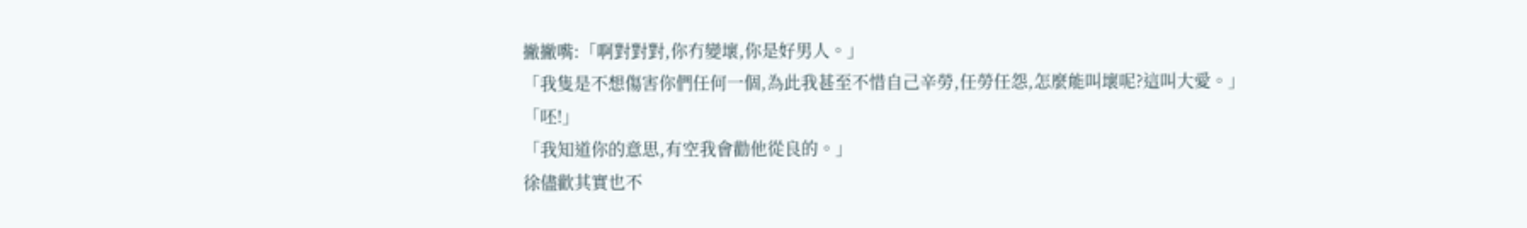撇撇嘴:「啊對對對,你冇變壞,你是好男人。」
「我隻是不想傷害你們任何一個,為此我甚至不惜自己辛勞,任勞任怨,怎麼能叫壞呢?這叫大愛。」
「呸!」
「我知道你的意思,有空我會勸他從良的。」
徐儘歡其實也不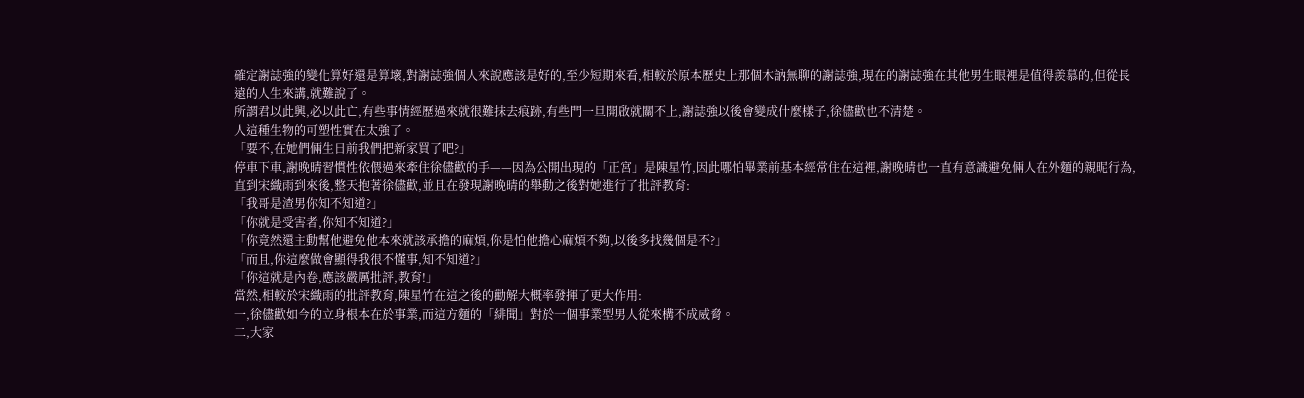確定謝誌強的變化算好還是算壞,對謝誌強個人來說應該是好的,至少短期來看,相較於原本歷史上那個木訥無聊的謝誌強,現在的謝誌強在其他男生眼裡是值得羨慕的,但從長遠的人生來講,就難說了。
所謂君以此興,必以此亡,有些事情經歷過來就很難抹去痕跡,有些門一旦開啟就關不上,謝誌強以後會變成什麼樣子,徐儘歡也不清楚。
人這種生物的可塑性實在太強了。
「要不,在她們倆生日前我們把新家買了吧?」
停車下車,謝晚晴習慣性依偎過來牽住徐儘歡的手——因為公開出現的「正宮」是陳星竹,因此哪怕畢業前基本經常住在這裡,謝晚晴也一直有意識避免倆人在外麵的親昵行為,直到宋織雨到來後,整天抱著徐儘歡,並且在發現謝晚晴的舉動之後對她進行了批評教育:
「我哥是渣男你知不知道?」
「你就是受害者,你知不知道?」
「你竟然還主動幫他避免他本來就該承擔的麻煩,你是怕他擔心麻煩不夠,以後多找幾個是不?」
「而且,你這麼做會顯得我很不懂事,知不知道?」
「你這就是內卷,應該嚴厲批評,教育!」
當然,相較於宋織雨的批評教育,陳星竹在這之後的勸解大概率發揮了更大作用:
一,徐儘歡如今的立身根本在於事業,而這方麵的「緋聞」對於一個事業型男人從來構不成威脅。
二,大家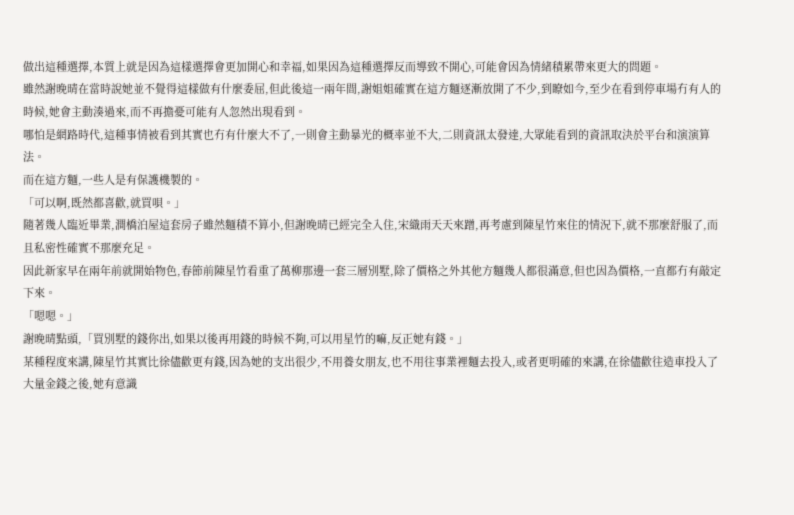做出這種選擇,本質上就是因為這樣選擇會更加開心和幸福,如果因為這種選擇反而導致不開心,可能會因為情緒積累帶來更大的問題。
雖然謝晚晴在當時說她並不覺得這樣做有什麼委屈,但此後這一兩年間,謝姐姐確實在這方麵逐漸放開了不少,到瞭如今,至少在看到停車場冇有人的時候,她會主動湊過來,而不再擔憂可能有人忽然出現看到。
哪怕是網路時代,這種事情被看到其實也冇有什麼大不了,一則會主動暴光的概率並不大,二則資訊太發達,大眾能看到的資訊取決於平台和演演算法。
而在這方麵,一些人是有保護機製的。
「可以啊,既然都喜歡,就買唄。」
隨著幾人臨近畢業,澗橋泊屋這套房子雖然麵積不算小,但謝晚晴已經完全入住,宋織雨天天來蹭,再考慮到陳星竹來住的情況下,就不那麼舒服了,而且私密性確實不那麼充足。
因此新家早在兩年前就開始物色,春節前陳星竹看重了萬柳那邊一套三層別墅,除了價格之外其他方麵幾人都很滿意,但也因為價格,一直都冇有敲定下來。
「嗯嗯。」
謝晚晴點頭,「買別墅的錢你出,如果以後再用錢的時候不夠,可以用星竹的嘛,反正她有錢。」
某種程度來講,陳星竹其實比徐儘歡更有錢,因為她的支出很少,不用養女朋友,也不用往事業裡麵去投入,或者更明確的來講,在徐儘歡往造車投入了大量金錢之後,她有意識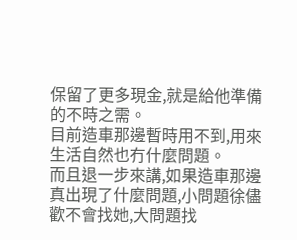保留了更多現金,就是給他準備的不時之需。
目前造車那邊暫時用不到,用來生活自然也冇什麼問題。
而且退一步來講,如果造車那邊真出現了什麼問題,小問題徐儘歡不會找她,大問題找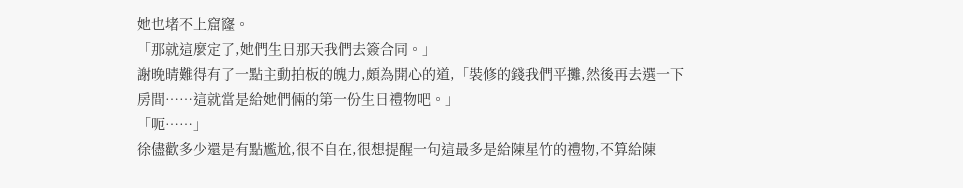她也堵不上窟窿。
「那就這麼定了,她們生日那天我們去簽合同。」
謝晚晴難得有了一點主動拍板的魄力,頗為開心的道,「裝修的錢我們平攤,然後再去選一下房間……這就當是給她們倆的第一份生日禮物吧。」
「呃……」
徐儘歡多少還是有點尷尬,很不自在,很想提醒一句這最多是給陳星竹的禮物,不算給陳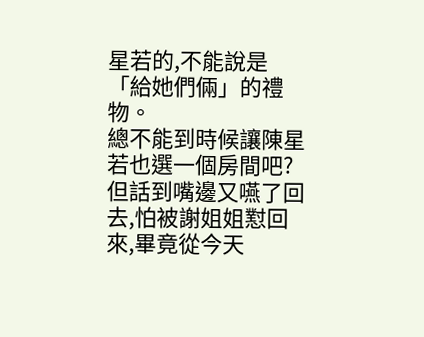星若的,不能說是「給她們倆」的禮物。
總不能到時候讓陳星若也選一個房間吧?
但話到嘴邊又嚥了回去,怕被謝姐姐懟回來,畢竟從今天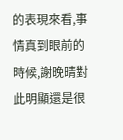的表現來看,事情真到眼前的時候,謝晚晴對此明顯還是很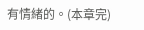有情緒的。(本章完)